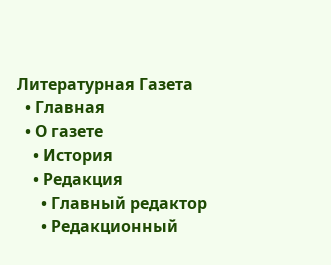Литературная Газета
  • Главная
  • О газете
    • История
    • Редакция
      • Главный редактор
      • Редакционный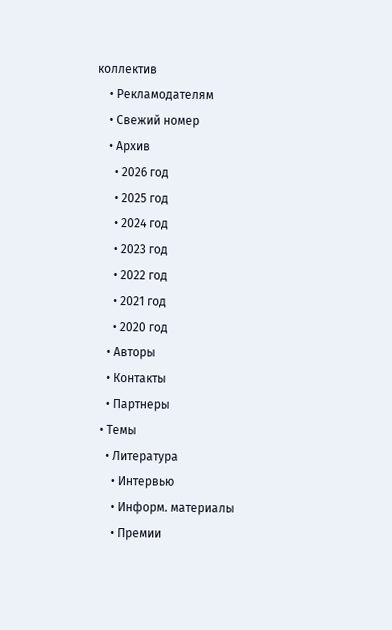коллектив
    • Рекламодателям
    • Свежий номер
    • Архив
      • 2026 год
      • 2025 год
      • 2024 год
      • 2023 год
      • 2022 год
      • 2021 год
      • 2020 год
    • Авторы
    • Контакты
    • Партнеры
  • Темы
    • Литература
      • Интервью
      • Информ. материалы
      • Премии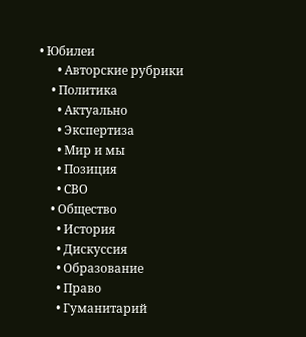• Юбилеи
      • Авторские рубрики
    • Политика
      • Актуально
      • Экспертиза
      • Мир и мы
      • Позиция
      • СВО
    • Общество
      • История
      • Дискуссия
      • Образование
      • Право
      • Гуманитарий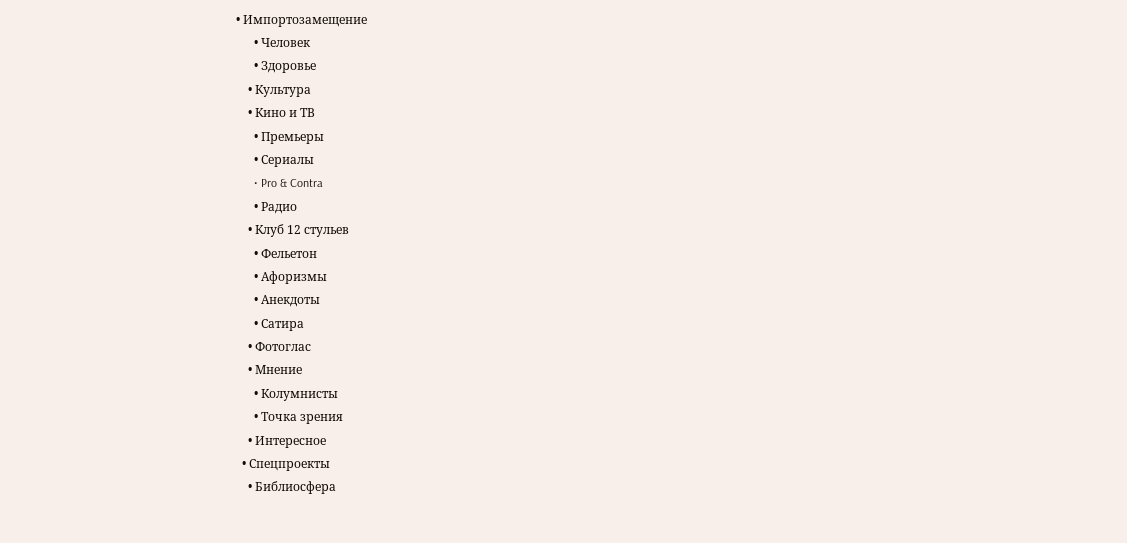• Импортозамещение
      • Человек
      • Здоровье
    • Культура
    • Кино и ТВ
      • Премьеры
      • Сериалы
      • Pro & Contra
      • Радио
    • Клуб 12 стульев
      • Фельетон
      • Афоризмы
      • Анекдоты
      • Сатира
    • Фотоглас
    • Мнение
      • Колумнисты
      • Точка зрения
    • Интересное
  • Спецпроекты
    • Библиосфера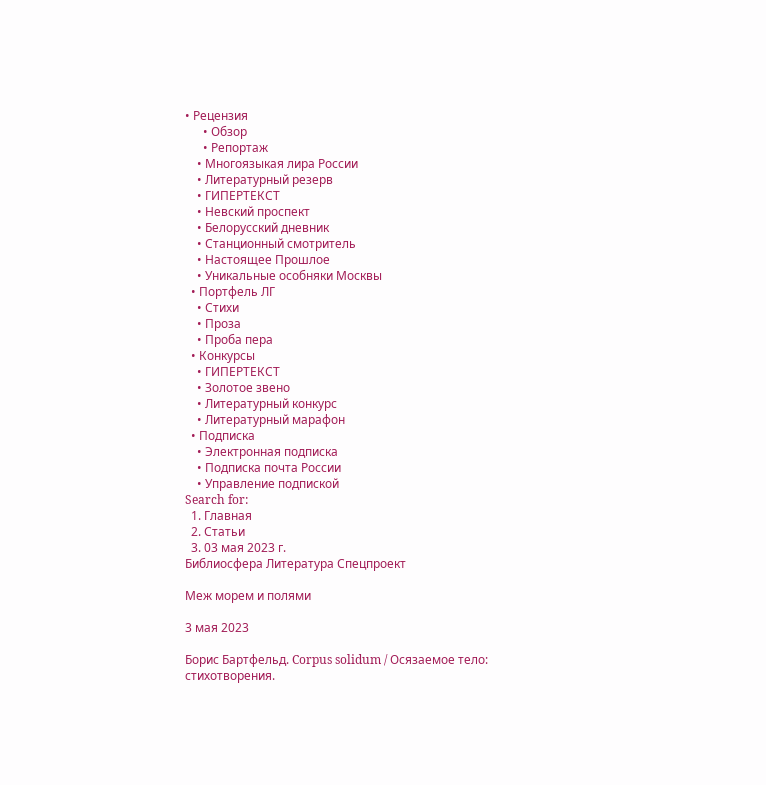• Рецензия
      • Обзор
      • Репортаж
    • Многоязыкая лира России
    • Литературный резерв
    • ГИПЕРТЕКСТ
    • Невский проспект
    • Белорусский дневник
    • Станционный смотритель
    • Настоящее Прошлое
    • Уникальные особняки Москвы
  • Портфель ЛГ
    • Стихи
    • Проза
    • Проба пера
  • Конкурсы
    • ГИПЕРТЕКСТ
    • Золотое звено
    • Литературный конкурс
    • Литературный марафон
  • Подписка
    • Электронная подписка
    • Подписка почта России
    • Управление подпиской
Search for:
  1. Главная
  2. Статьи
  3. 03 мая 2023 г.
Библиосфера Литература Спецпроект

Меж морем и полями

3 мая 2023

Борис Бартфельд. Corpus solidum / Осязаемое тело: стихотворения.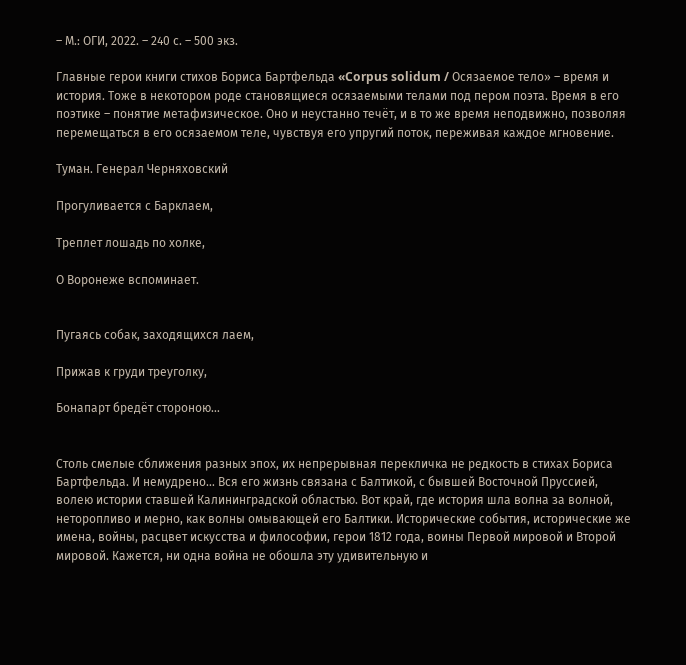– М.: ОГИ, 2022. – 240 с. – 500 экз.

Главные герои книги стихов Бориса Бартфельда «Corpus solidum / Осязаемое тело» – время и история. Тоже в некотором роде становящиеся осязаемыми телами под пером поэта. Время в его поэтике – понятие метафизическое. Оно и неустанно течёт, и в то же время неподвижно, позволяя перемещаться в его осязаемом теле, чувствуя его упругий поток, переживая каждое мгновение.

Туман. Генерал Черняховский

Прогуливается с Барклаем,

Треплет лошадь по холке,

О Воронеже вспоминает.


Пугаясь собак, заходящихся лаем,

Прижав к груди треуголку,

Бонапарт бредёт стороною…


Столь смелые сближения разных эпох, их непрерывная перекличка не редкость в стихах Бориса Бартфельда. И немудрено… Вся его жизнь связана с Балтикой, с бывшей Восточной Пруссией, волею истории ставшей Калининградской областью. Вот край, где история шла волна за волной, неторопливо и мерно, как волны омывающей его Балтики. Исторические события, исторические же имена, войны, расцвет искусства и философии, герои 1812 года, воины Первой мировой и Второй мировой. Кажется, ни одна война не обошла эту удивительную и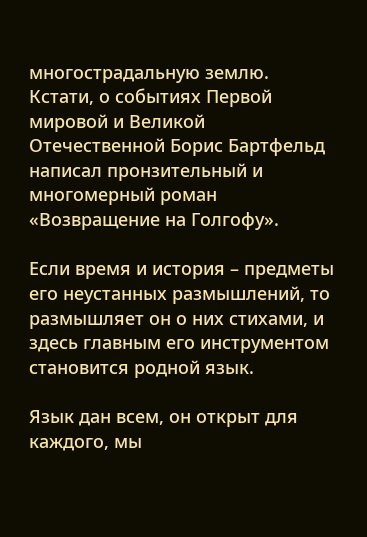многострадальную землю. Кстати, о событиях Первой мировой и Великой Отечественной Борис Бартфельд написал пронзительный и многомерный роман «Возвращение на Голгофу».

Если время и история – предметы его неустанных размышлений, то размышляет он о них стихами, и здесь главным его инструментом становится родной язык.

Язык дан всем, он открыт для каждого, мы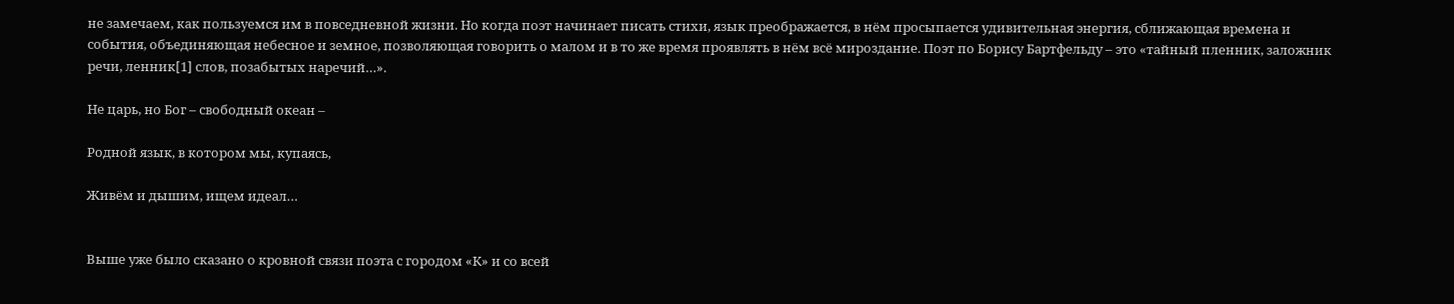не замечаем, как пользуемся им в повседневной жизни. Но когда поэт начинает писать стихи, язык преображается, в нём просыпается удивительная энергия, сближающая времена и события, объединяющая небесное и земное, позволяющая говорить о малом и в то же время проявлять в нём всё мироздание. Поэт по Борису Бартфельду – это «тайный пленник, заложник речи, ленник[1] слов, позабытых наречий…».

Не царь, но Бог – свободный океан –

Родной язык, в котором мы, купаясь,

Живём и дышим, ищем идеал…


Выше уже было сказано о кровной связи поэта с городом «К» и со всей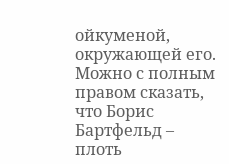ойкуменой, окружающей его. Можно с полным правом сказать, что Борис Бартфельд – плоть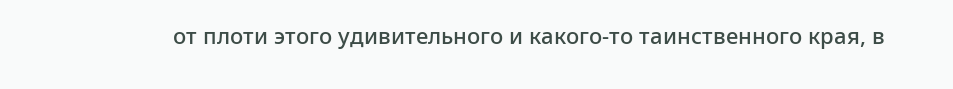от плоти этого удивительного и какого-то таинственного края, в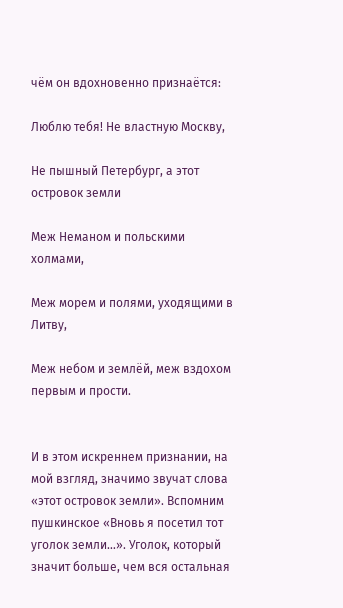чём он вдохновенно признаётся:

Люблю тебя! Не властную Москву,

Не пышный Петербург, а этот островок земли

Меж Неманом и польскими холмами,

Меж морем и полями, уходящими в Литву,

Меж небом и землёй, меж вздохом первым и прости.


И в этом искреннем признании, на мой взгляд, значимо звучат слова «этот островок земли». Вспомним пушкинское «Вновь я посетил тот уголок земли…». Уголок, который значит больше, чем вся остальная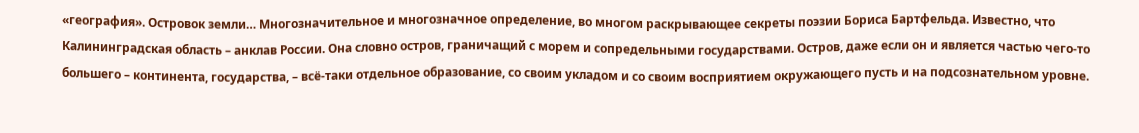«география». Островок земли… Многозначительное и многозначное определение, во многом раскрывающее секреты поэзии Бориса Бартфельда. Известно, что Калининградская область – анклав России. Она словно остров, граничащий с морем и сопредельными государствами. Остров, даже если он и является частью чего-то большего – континента, государства, – всё-таки отдельное образование, со своим укладом и со своим восприятием окружающего пусть и на подсознательном уровне.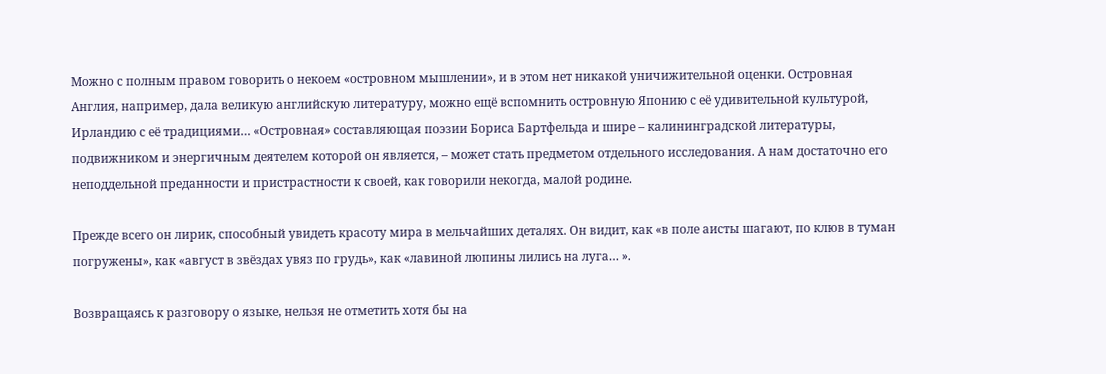Можно с полным правом говорить о некоем «островном мышлении», и в этом нет никакой уничижительной оценки. Островная Англия, например, дала великую английскую литературу, можно ещё вспомнить островную Японию с её удивительной культурой, Ирландию с её традициями… «Островная» составляющая поэзии Бориса Бартфельда и шире – калининградской литературы, подвижником и энергичным деятелем которой он является, – может стать предметом отдельного исследования. А нам достаточно его неподдельной преданности и пристрастности к своей, как говорили некогда, малой родине.

Прежде всего он лирик, способный увидеть красоту мира в мельчайших деталях. Он видит, как «в поле аисты шагают, по клюв в туман погружены», как «август в звёздах увяз по грудь», как «лавиной люпины лились на луга… ».

Возвращаясь к разговору о языке, нельзя не отметить хотя бы на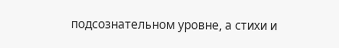подсознательном уровне, а стихи и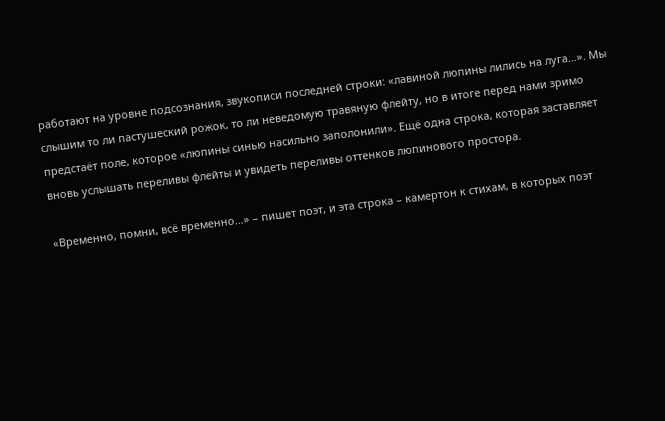работают на уровне подсознания, звукописи последней строки: «лавиной люпины лились на луга…». Мы слышим то ли пастушеский рожок, то ли неведомую травяную флейту, но в итоге перед нами зримо предстаёт поле, которое «люпины синью насильно заполонили». Ещё одна строка, которая заставляет вновь услышать переливы флейты и увидеть переливы оттенков люпинового простора.

«Временно, помни, всё временно…» – пишет поэт, и эта строка – камертон к стихам, в которых поэт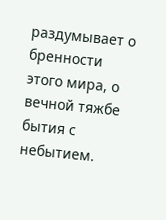раздумывает о бренности этого мира, о вечной тяжбе бытия с небытием.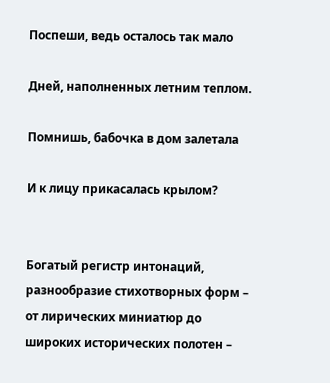Поспеши, ведь осталось так мало

Дней, наполненных летним теплом.

Помнишь, бабочка в дом залетала

И к лицу прикасалась крылом?


Богатый регистр интонаций, разнообразие стихотворных форм – от лирических миниатюр до широких исторических полотен –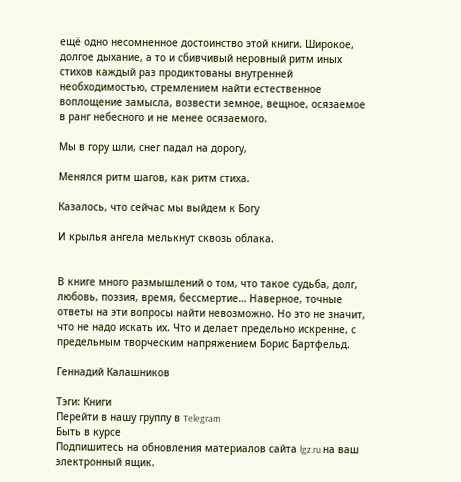ещё одно несомненное достоинство этой книги. Широкое, долгое дыхание, а то и сбивчивый неровный ритм иных стихов каждый раз продиктованы внутренней необходимостью, стремлением найти естественное воплощение замысла, возвести земное, вещное, осязаемое в ранг небесного и не менее осязаемого.

Мы в гору шли, снег падал на дорогу,

Менялся ритм шагов, как ритм стиха.

Казалось, что сейчас мы выйдем к Богу

И крылья ангела мелькнут сквозь облака.


В книге много размышлений о том, что такое судьба, долг, любовь, поэзия, время, бессмертие… Наверное, точные ответы на эти вопросы найти невозможно. Но это не значит, что не надо искать их. Что и делает предельно искренне, с предельным творческим напряжением Борис Бартфельд.

Геннадий Калашников

Тэги: Книги
Перейти в нашу группу в Telegram
Быть в курсе
Подпишитесь на обновления материалов сайта lgz.ru на ваш электронный ящик.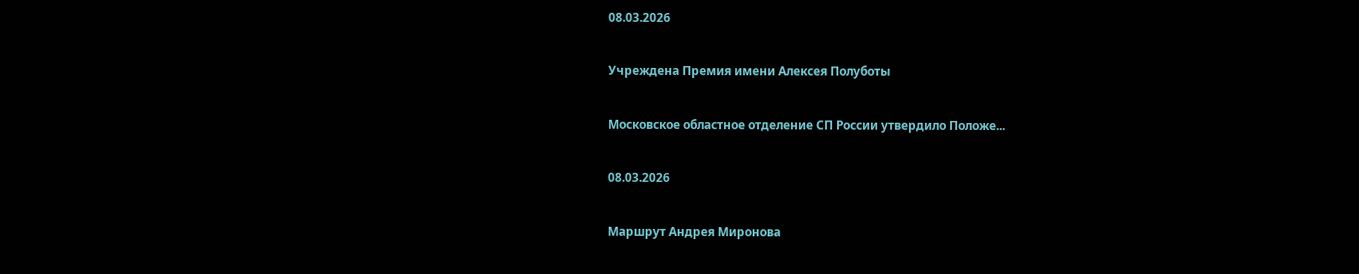08.03.2026

Учреждена Премия имени Алексея Полуботы

Московское областное отделение СП России утвердило Положе...

08.03.2026

Маршрут Андрея Миронова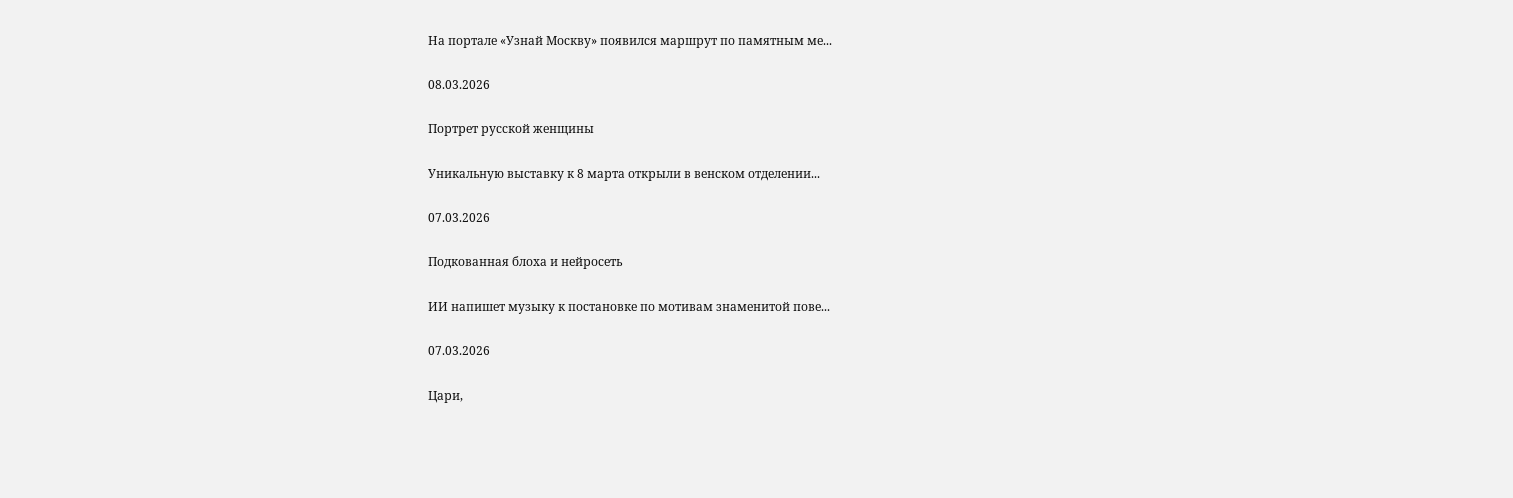На портале «Узнай Москву» появился маршрут по памятным ме...

08.03.2026

Портрет русской женщины

Уникальную выставку к 8 марта открыли в венском отделении...

07.03.2026

Подкованная блоха и нейросеть

ИИ напишет музыку к постановке по мотивам знаменитой пове...

07.03.2026

Цари,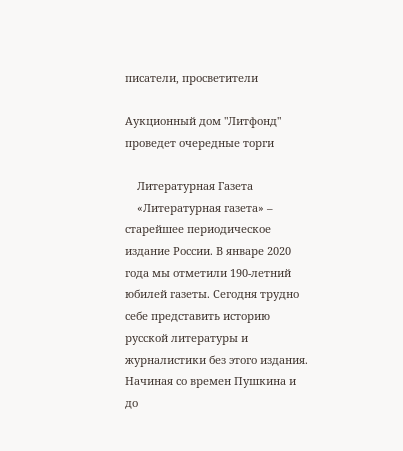писатели, просветители

Аукционный дом "Литфонд" проведет очередные торги

    Литературная Газета
    «Литературная газета» – старейшее периодическое издание России. В январе 2020 года мы отметили 190-летний юбилей газеты. Сегодня трудно себе представить историю русской литературы и журналистики без этого издания. Начиная со времен Пушкина и до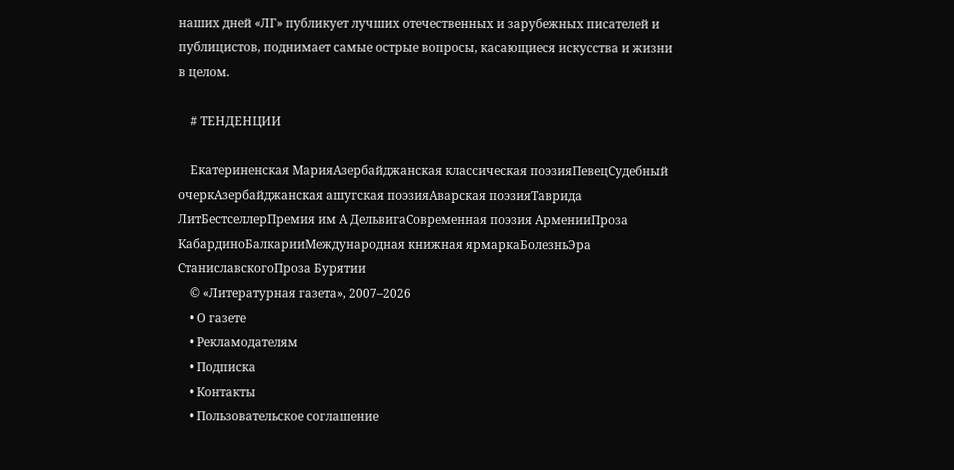наших дней «ЛГ» публикует лучших отечественных и зарубежных писателей и публицистов, поднимает самые острые вопросы, касающиеся искусства и жизни в целом.

    # ТЕНДЕНЦИИ

    Екатериненская МарияАзербайджанская классическая поэзияПевецСудебный очеркАзербайджанская ашугская поэзияАварская поэзияТаврида ЛитБестселлерПремия им А ДельвигаСовременная поэзия АрменииПроза КабардиноБалкарииМеждународная книжная ярмаркаБолезньЭра СтаниславскогоПроза Бурятии
    © «Литературная газета», 2007–2026
    • О газете
    • Рекламодателям
    • Подписка
    • Контакты
    • Пользовательское соглашение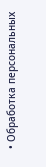• Обработка персональных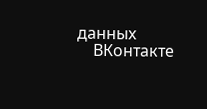данных
    ВКонтакте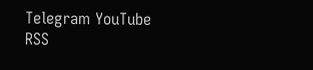Telegram YouTube RSS